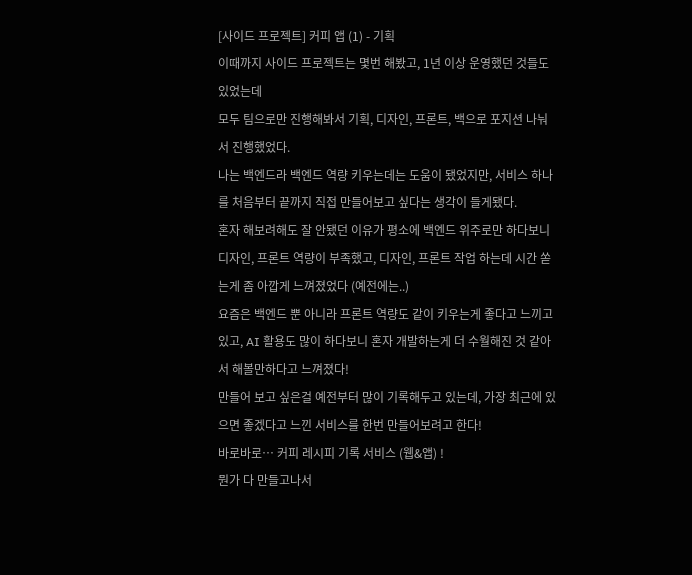[사이드 프로젝트] 커피 앱 (1) - 기획
이때까지 사이드 프로젝트는 몇번 해봤고, 1년 이상 운영했던 것들도 있었는데
모두 팀으로만 진행해봐서 기획, 디자인, 프론트, 백으로 포지션 나눠서 진행했었다.
나는 백엔드라 백엔드 역량 키우는데는 도움이 됐었지만, 서비스 하나를 처음부터 끝까지 직접 만들어보고 싶다는 생각이 들게됐다.
혼자 해보려해도 잘 안됐던 이유가 평소에 백엔드 위주로만 하다보니 디자인, 프론트 역량이 부족했고, 디자인, 프론트 작업 하는데 시간 쏟는게 좀 아깝게 느껴졌었다 (예전에는..)
요즘은 백엔드 뿐 아니라 프론트 역량도 같이 키우는게 좋다고 느끼고 있고, AI 활용도 많이 하다보니 혼자 개발하는게 더 수월해진 것 같아서 해볼만하다고 느껴졌다!
만들어 보고 싶은걸 예전부터 많이 기록해두고 있는데, 가장 최근에 있으면 좋겠다고 느낀 서비스를 한번 만들어보려고 한다!
바로바로… 커피 레시피 기록 서비스 (웹&앱) !
뭔가 다 만들고나서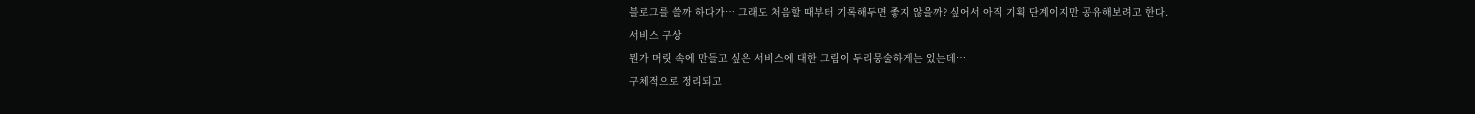블로그를 쓸까 하다가… 그래도 처음할 때부터 기록해두면 좋지 않을까? 싶어서 아직 기획 단계이지만 공유해보려고 한다.
서비스 구상
뭔가 머릿 속에 만들고 싶은 서비스에 대한 그림이 두리뭉술하게는 있는데…
구체적으로 정리되고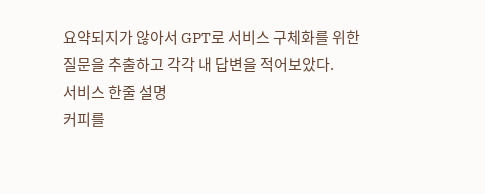요약되지가 않아서 GPT로 서비스 구체화를 위한 질문을 추출하고 각각 내 답변을 적어보았다.
서비스 한줄 설명
커피를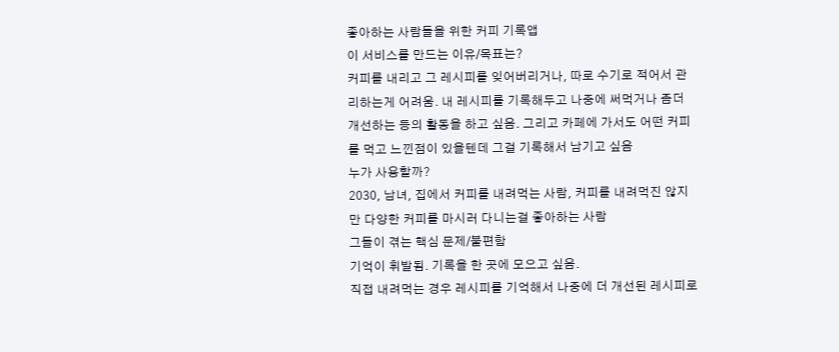좋아하는 사람들을 위한 커피 기록앱
이 서비스를 만드는 이유/목표는?
커피를 내리고 그 레시피를 잊어버리거나, 따로 수기로 적어서 관리하는게 어려움. 내 레시피를 기록해두고 나중에 써먹거나 좀더 개선하는 등의 활동을 하고 싶음. 그리고 카페에 가서도 어떤 커피를 먹고 느낀점이 있을텐데 그걸 기록해서 남기고 싶음
누가 사용할까?
2030, 남녀, 집에서 커피를 내려먹는 사람, 커피를 내려먹진 않지만 다양한 커피를 마시러 다니는걸 좋아하는 사람
그들이 겪는 핵심 문제/불편함
기억이 휘발됨. 기록을 한 곳에 모으고 싶음.
직접 내려먹는 경우 레시피를 기억해서 나중에 더 개선된 레시피로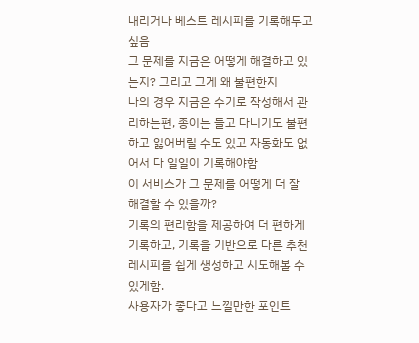내리거나 베스트 레시피를 기록해두고 싶음
그 문제를 지금은 어떻게 해결하고 있는지? 그리고 그게 왜 불편한지
나의 경우 지금은 수기로 작성해서 관리하는편, 종이는 들고 다니기도 불편하고 잃어버릴 수도 있고 자동화도 없어서 다 일일이 기록해야함
이 서비스가 그 문제를 어떻게 더 잘 해결할 수 있을까?
기록의 편리함을 제공하여 더 편하게 기록하고, 기록을 기반으로 다른 추천레시피를 쉽게 생성하고 시도해볼 수 있게함.
사용자가 좋다고 느낄만한 포인트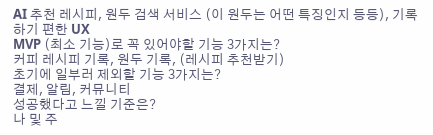AI 추천 레시피, 원두 검색 서비스 (이 원두는 어떤 특징인지 등등), 기록하기 편한 UX
MVP (최소 기능)로 꼭 있어야할 기능 3가지는?
커피 레시피 기록, 원두 기록, (레시피 추천받기)
초기에 일부러 제외할 기능 3가지는?
결제, 알림, 커뮤니티
성공했다고 느낄 기준은?
나 및 주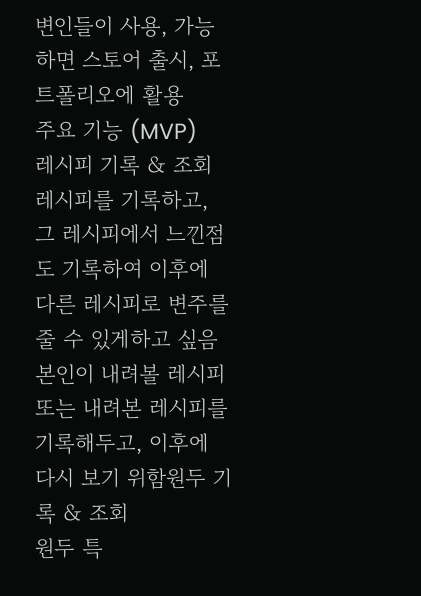변인들이 사용, 가능하면 스토어 출시, 포트폴리오에 활용
주요 기능 (MVP)
레시피 기록 & 조회
레시피를 기록하고, 그 레시피에서 느낀점도 기록하여 이후에 다른 레시피로 변주를 줄 수 있게하고 싶음
본인이 내려볼 레시피 또는 내려본 레시피를 기록해두고, 이후에 다시 보기 위함원두 기록 & 조회
원두 특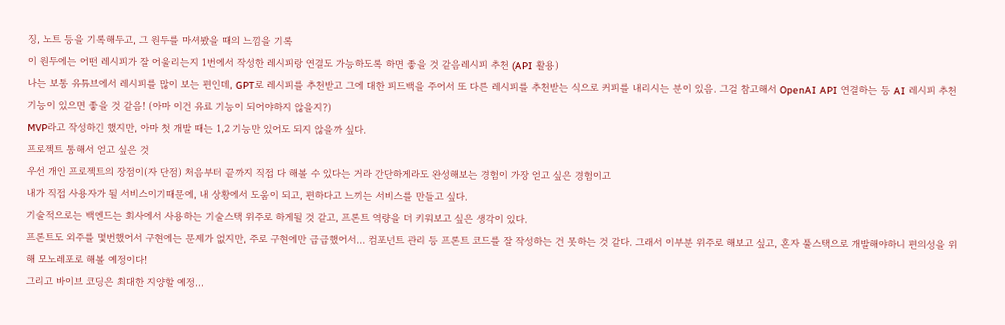징, 노트 등을 기록해두고, 그 원두를 마셔봤을 때의 느낌을 기록
이 원두에는 어떤 레시피가 잘 어울리는지 1번에서 작성한 레시피랑 연결도 가능하도록 하면 좋을 것 같음레시피 추천 (API 활용)
나는 보통 유튜브에서 레시피를 많이 보는 편인데, GPT로 레시피를 추천받고 그에 대한 피드백을 주어서 또 다른 레시피를 추천받는 식으로 커피를 내리시는 분이 있음. 그걸 참고해서 OpenAI API 연결하는 등 AI 레시피 추천 기능이 있으면 좋을 것 같음! (아마 이건 유료 기능이 되어야하지 않을지?)
MVP라고 작성하긴 했지만, 아마 첫 개발 때는 1,2 기능만 있어도 되지 않을까 싶다.
프로젝트 통해서 얻고 싶은 것
우선 개인 프로젝트의 장점이(자 단점) 처음부터 끝까지 직접 다 해볼 수 있다는 거라 간단하게라도 완성해보는 경험이 가장 얻고 싶은 경험이고
내가 직접 사용자가 될 서비스이기때문에, 내 상황에서 도움이 되고, 편하다고 느끼는 서비스를 만들고 싶다.
기술적으로는 백엔드는 회사에서 사용하는 기술스택 위주로 하게될 것 같고, 프론트 역량을 더 키워보고 싶은 생각이 있다.
프론트도 외주를 몇번했어서 구현에는 문제가 없지만, 주로 구현에만 급급했어서… 컴포넌트 관리 등 프론트 코드를 잘 작성하는 건 못하는 것 같다. 그래서 이부분 위주로 해보고 싶고, 혼자 풀스택으로 개발해야하니 편의성을 위해 모노레포로 해볼 예정이다!
그리고 바이브 코딩은 최대한 지양할 예정…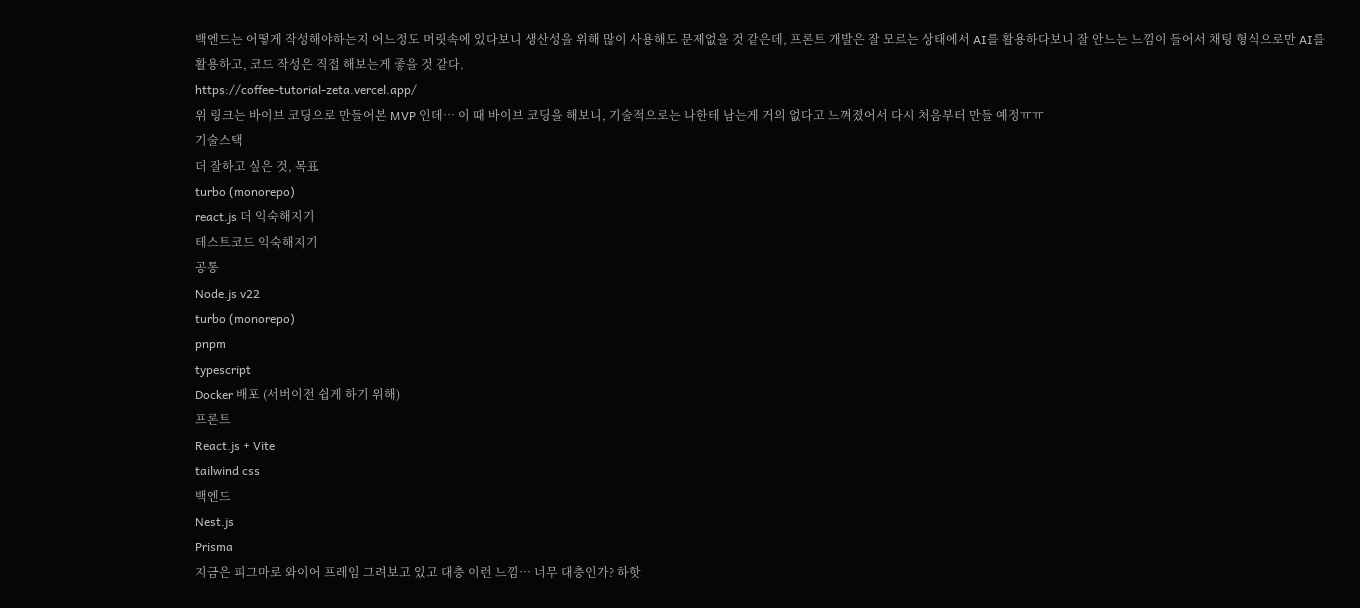백엔드는 어떻게 작성해야하는지 어느정도 머릿속에 있다보니 생산성을 위해 많이 사용해도 문제없을 것 같은데, 프론트 개발은 잘 모르는 상태에서 AI를 활용하다보니 잘 안느는 느낌이 들어서 채팅 형식으로만 AI를 활용하고, 코드 작성은 직접 해보는게 좋을 것 같다.
https://coffee-tutorial-zeta.vercel.app/
위 링크는 바이브 코딩으로 만들어본 MVP 인데… 이 때 바이브 코딩을 해보니, 기술적으로는 나한테 남는게 거의 없다고 느껴졌어서 다시 처음부터 만들 예정ㅠㅠ
기술스택
더 잘하고 싶은 것, 목표
turbo (monorepo)
react.js 더 익숙해지기
테스트코드 익숙해지기
공통
Node.js v22
turbo (monorepo)
pnpm
typescript
Docker 배포 (서버이전 쉽게 하기 위해)
프론트
React.js + Vite
tailwind css
백엔드
Nest.js
Prisma
지금은 피그마로 와이어 프레임 그려보고 있고 대충 이런 느낌… 너무 대충인가? 하핫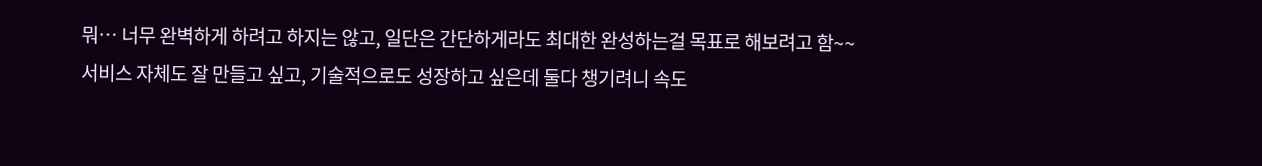뭐… 너무 완벽하게 하려고 하지는 않고, 일단은 간단하게라도 최대한 완성하는걸 목표로 해보려고 함~~
서비스 자체도 잘 만들고 싶고, 기술적으로도 성장하고 싶은데 둘다 챙기려니 속도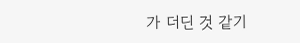가 더딘 것 같기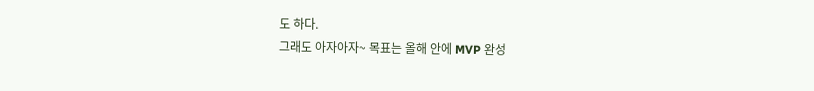도 하다.
그래도 아자아자~ 목표는 올해 안에 MVP 완성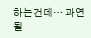하는건데… 과연 될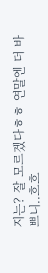지는? 잘 모르겠다ㅎㅎ 연말엔 더 바쁘니..흐흐